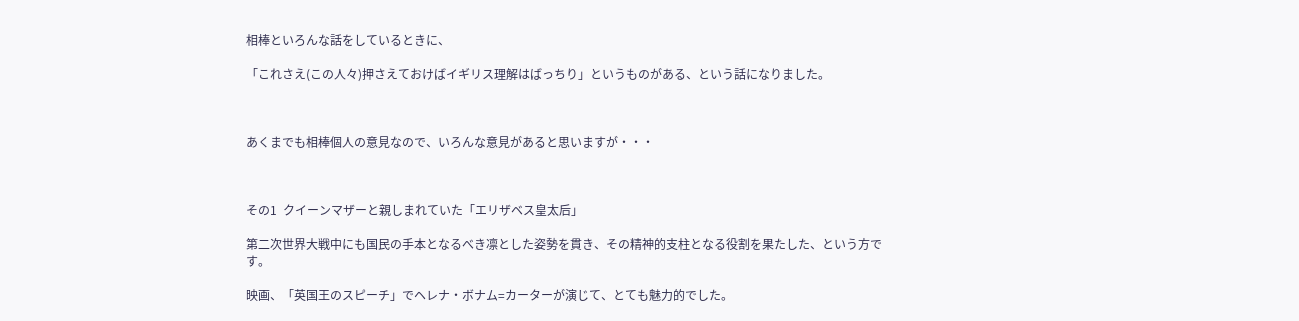相棒といろんな話をしているときに、

「これさえ(この人々)押さえておけばイギリス理解はばっちり」というものがある、という話になりました。



あくまでも相棒個人の意見なので、いろんな意見があると思いますが・・・



その1  クイーンマザーと親しまれていた「エリザベス皇太后」

第二次世界大戦中にも国民の手本となるべき凛とした姿勢を貫き、その精神的支柱となる役割を果たした、という方です。

映画、「英国王のスピーチ」でヘレナ・ボナム=カーターが演じて、とても魅力的でした。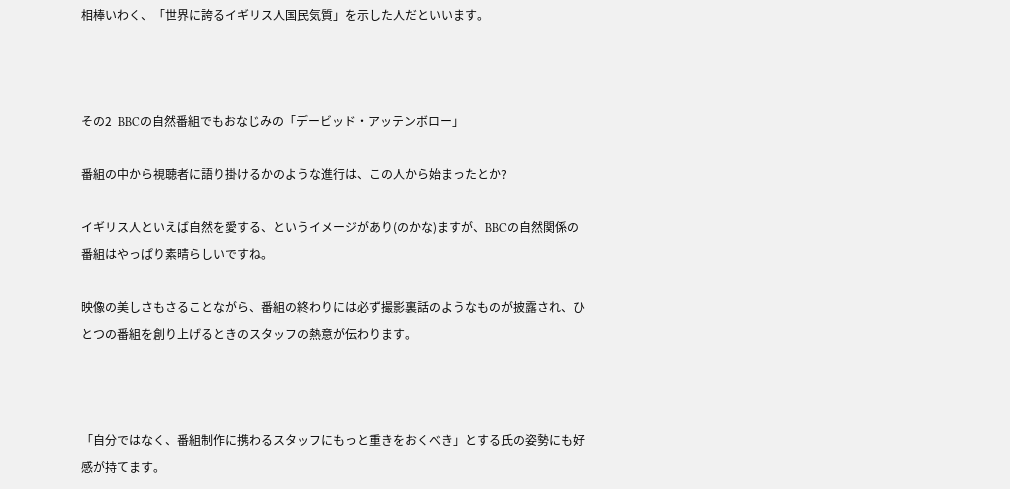相棒いわく、「世界に誇るイギリス人国民気質」を示した人だといいます。



その2  BBCの自然番組でもおなじみの「デービッド・アッテンボロー」

番組の中から視聴者に語り掛けるかのような進行は、この人から始まったとか?

イギリス人といえば自然を愛する、というイメージがあり(のかな)ますが、BBCの自然関係の番組はやっぱり素晴らしいですね。

映像の美しさもさることながら、番組の終わりには必ず撮影裏話のようなものが披露され、ひとつの番組を創り上げるときのスタッフの熱意が伝わります。



「自分ではなく、番組制作に携わるスタッフにもっと重きをおくべき」とする氏の姿勢にも好感が持てます。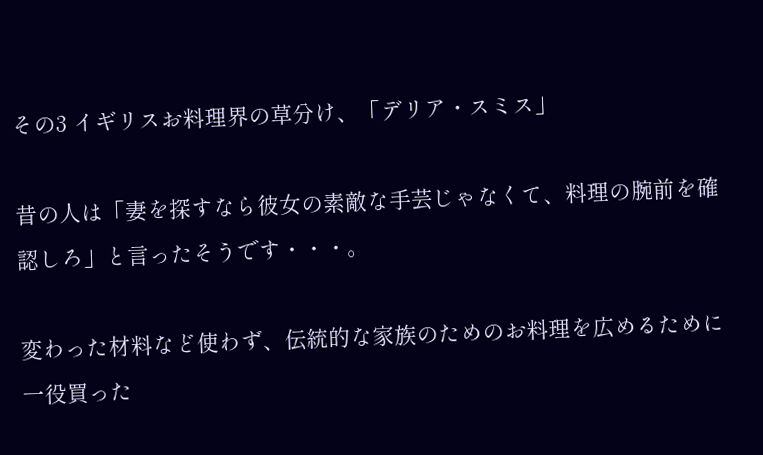その3 イギリスお料理界の草分け、「デリア・スミス」

昔の人は「妻を探すなら彼女の素敵な手芸じゃなくて、料理の腕前を確認しろ」と言ったそうです・・・。

変わった材料など使わず、伝統的な家族のためのお料理を広めるために一役買った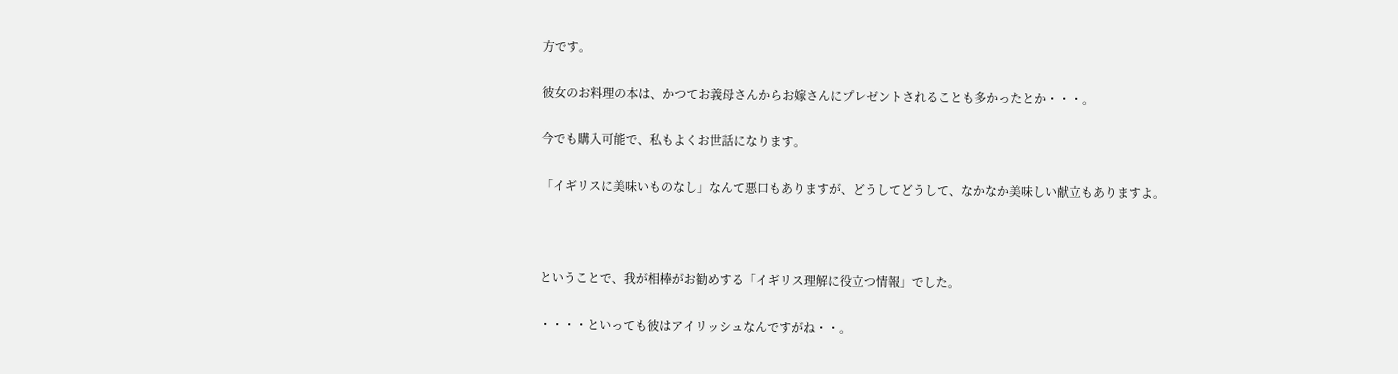方です。

彼女のお料理の本は、かつてお義母さんからお嫁さんにプレゼントされることも多かったとか・・・。

今でも購入可能で、私もよくお世話になります。

「イギリスに美味いものなし」なんて悪口もありますが、どうしてどうして、なかなか美味しい献立もありますよ。



ということで、我が相棒がお勧めする「イギリス理解に役立つ情報」でした。

・・・・といっても彼はアイリッシュなんですがね・・。